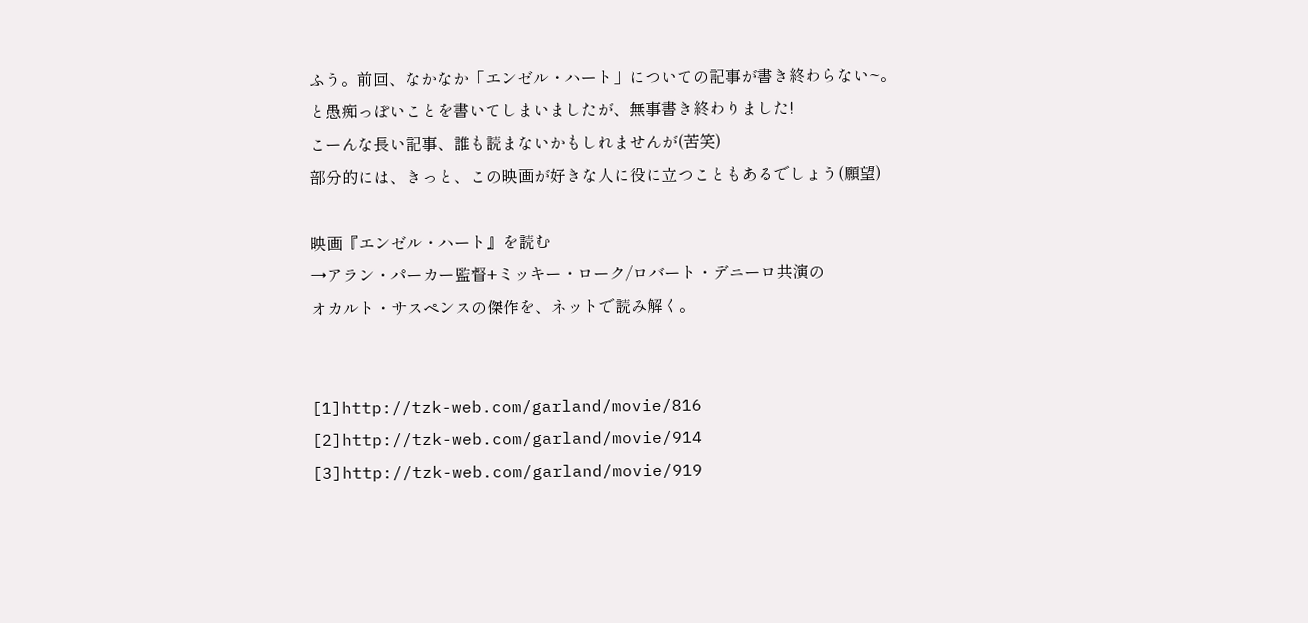ふう。前回、なかなか「エンゼル・ハート」についての記事が書き終わらない~。
と愚痴っぽいことを書いてしまいましたが、無事書き終わりました!
こーんな長い記事、誰も読まないかもしれませんが(苦笑)
部分的には、きっと、この映画が好きな人に役に立つこともあるでしょう(願望)

映画『エンゼル・ハート』を読む
→アラン・パーカー監督+ミッキー・ローク/ロバート・デニーロ共演の
オカルト・サスペンスの傑作を、ネットで読み解く。


[1]http://tzk-web.com/garland/movie/816
[2]http://tzk-web.com/garland/movie/914
[3]http://tzk-web.com/garland/movie/919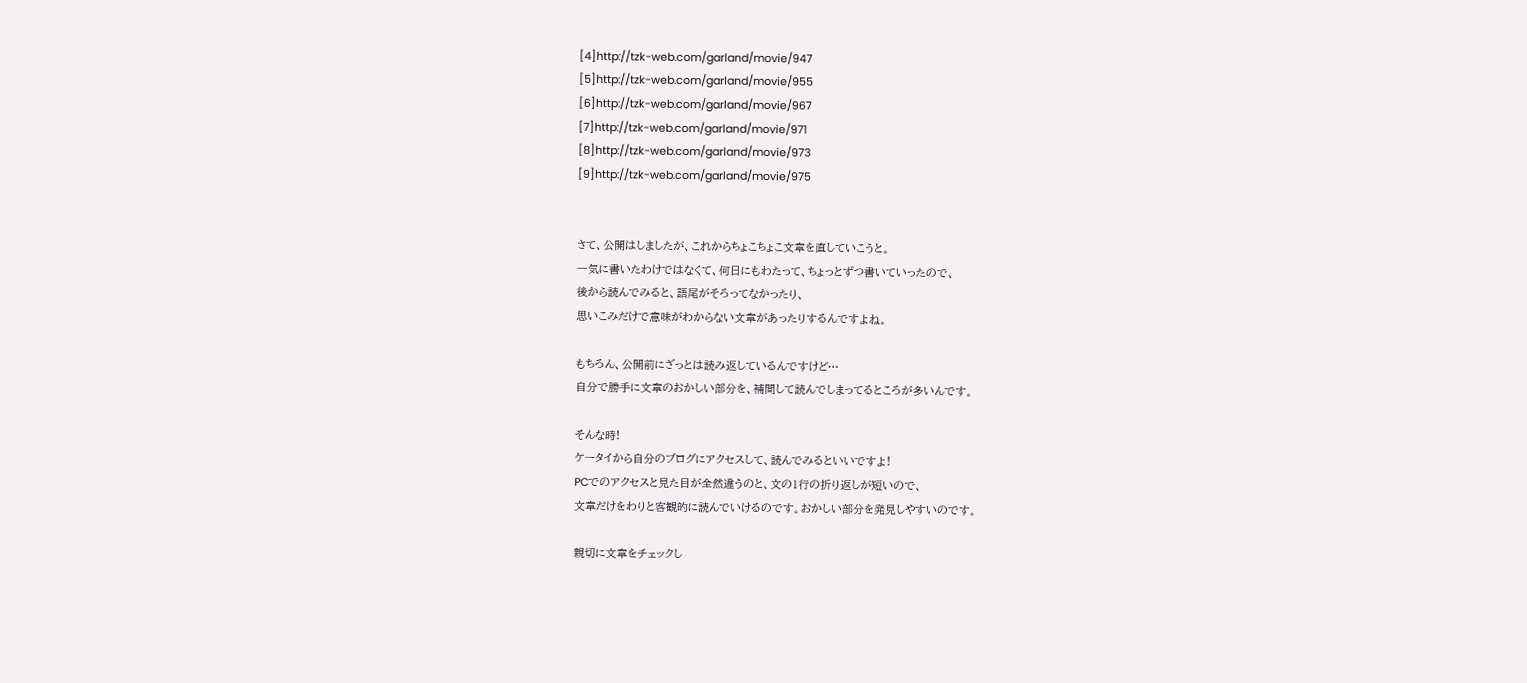[4]http://tzk-web.com/garland/movie/947
[5]http://tzk-web.com/garland/movie/955
[6]http://tzk-web.com/garland/movie/967
[7]http://tzk-web.com/garland/movie/971
[8]http://tzk-web.com/garland/movie/973
[9]http://tzk-web.com/garland/movie/975


さて、公開はしましたが、これからちょこちょこ文章を直していこうと。
一気に書いたわけではなくて、何日にもわたって、ちょっとずつ書いていったので、
後から読んでみると、語尾がそろってなかったり、
思いこみだけで意味がわからない文章があったりするんですよね。

もちろん、公開前にざっとは読み返しているんですけど…
自分で勝手に文章のおかしい部分を、補間して読んでしまってるところが多いんです。

そんな時!
ケータイから自分のブログにアクセスして、読んでみるといいですよ!
PCでのアクセスと見た目が全然違うのと、文の1行の折り返しが短いので、
文章だけをわりと客観的に読んでいけるのです。おかしい部分を発見しやすいのです。

親切に文章をチェックし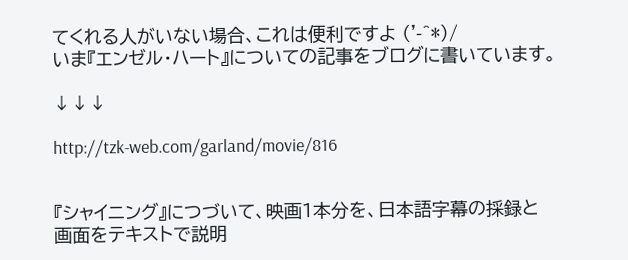てくれる人がいない場合、これは便利ですよ ('-^*)/
いま『エンゼル・ハート』についての記事をブログに書いています。

↓↓↓

http://tzk-web.com/garland/movie/816


『シャイニング』につづいて、映画1本分を、日本語字幕の採録と
画面をテキストで説明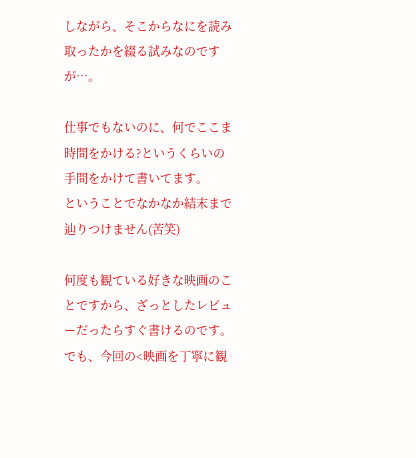しながら、そこからなにを読み取ったかを綴る試みなのですが…。

仕事でもないのに、何でここま時間をかける?というくらいの手間をかけて書いてます。
ということでなかなか結末まで辿りつけません(苦笑)

何度も観ている好きな映画のことですから、ざっとしたレビューだったらすぐ書けるのです。
でも、今回の<映画を丁寧に観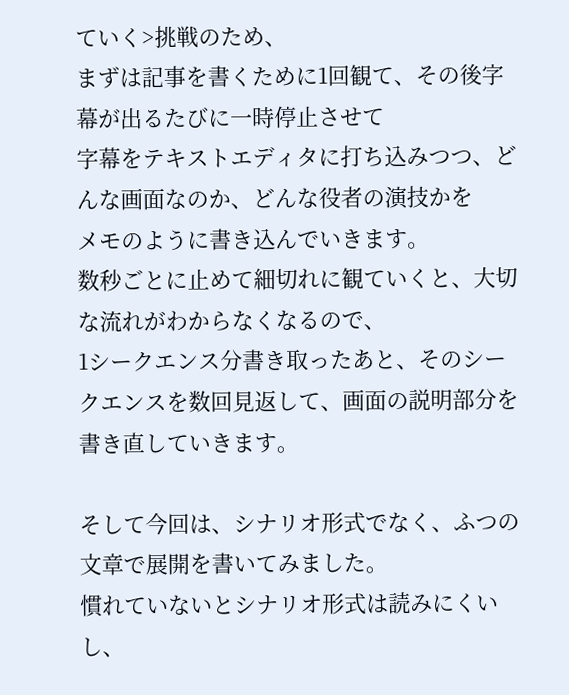ていく>挑戦のため、
まずは記事を書くために1回観て、その後字幕が出るたびに一時停止させて
字幕をテキストエディタに打ち込みつつ、どんな画面なのか、どんな役者の演技かを
メモのように書き込んでいきます。
数秒ごとに止めて細切れに観ていくと、大切な流れがわからなくなるので、
1シークエンス分書き取ったあと、そのシークエンスを数回見返して、画面の説明部分を
書き直していきます。

そして今回は、シナリオ形式でなく、ふつの文章で展開を書いてみました。
慣れていないとシナリオ形式は読みにくいし、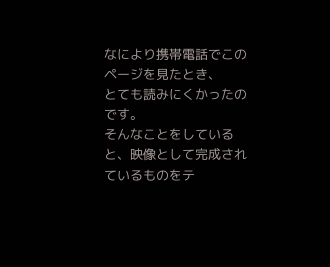なにより携帯電話でこのページを見たとき、
とても読みにくかったのです。
そんなことをしていると、映像として完成されているものをテ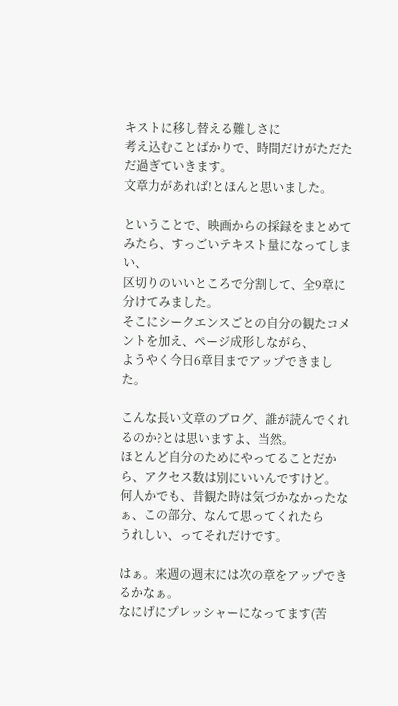キストに移し替える難しさに
考え込むことばかりで、時間だけがただただ過ぎていきます。
文章力があれば!とほんと思いました。

ということで、映画からの採録をまとめてみたら、すっごいテキスト量になってしまい、
区切りのいいところで分割して、全9章に分けてみました。
そこにシークエンスごとの自分の観たコメントを加え、ページ成形しながら、
ようやく今日6章目までアップできました。

こんな長い文章のブログ、誰が読んでくれるのか?とは思いますよ、当然。
ほとんど自分のためにやってることだから、アクセス数は別にいいんですけど。
何人かでも、昔観た時は気づかなかったなぁ、この部分、なんて思ってくれたら
うれしい、ってそれだけです。

はぁ。来週の週末には次の章をアップできるかなぁ。
なにげにプレッシャーになってます(苦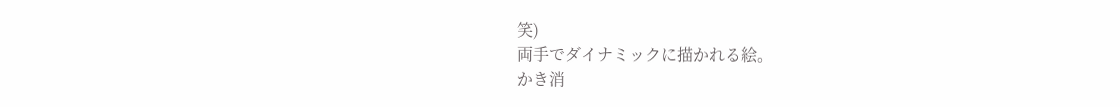笑)
両手でダイナミックに描かれる絵。
かき消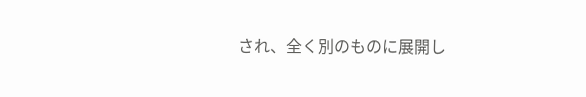され、全く別のものに展開し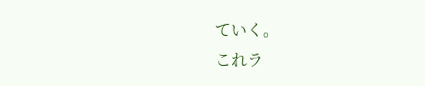ていく。
これラ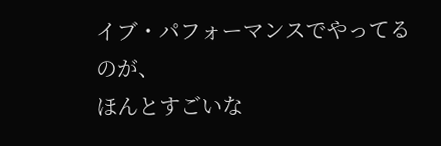イブ・パフォーマンスでやってるのが、
ほんとすごいな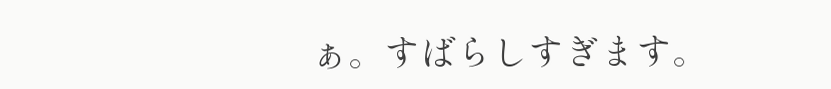ぁ。すばらしすぎます。